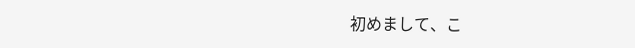初めまして、こ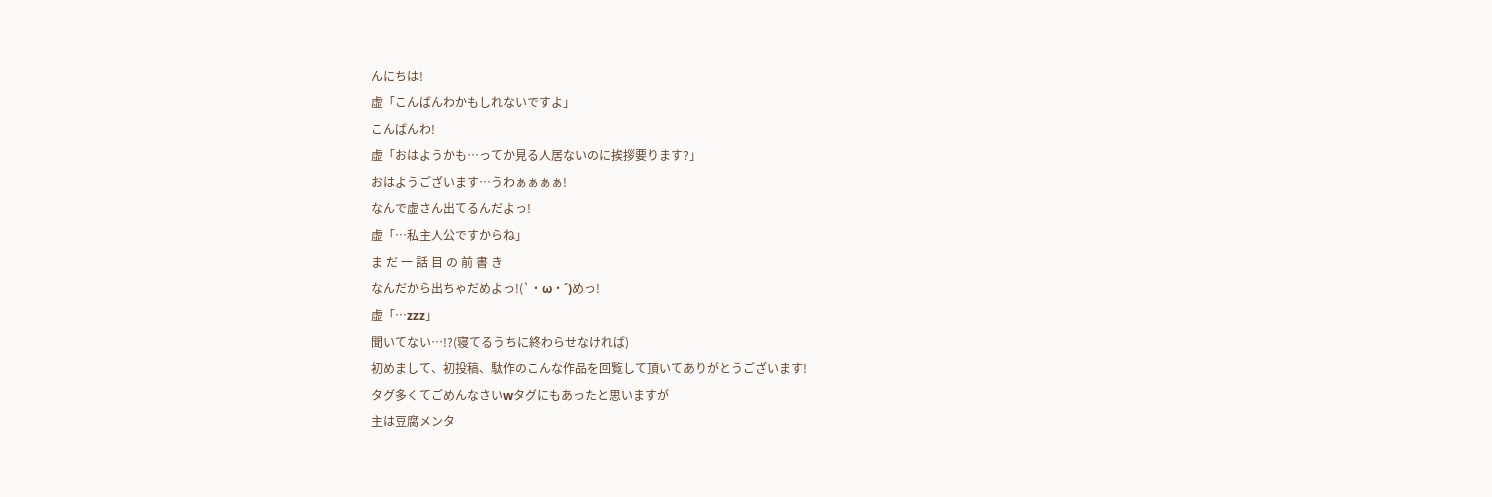んにちは!
虚「こんばんわかもしれないですよ」
こんばんわ!
虚「おはようかも…ってか見る人居ないのに挨拶要ります?」
おはようございます…うわぁぁぁぁ!
なんで虚さん出てるんだよっ!
虚「…私主人公ですからね」
ま だ 一 話 目 の 前 書 き
なんだから出ちゃだめよっ!(`・ω・´)めっ!
虚「…zzz」
聞いてない…!?(寝てるうちに終わらせなければ)
初めまして、初投稿、駄作のこんな作品を回覧して頂いてありがとうございます!
タグ多くてごめんなさいwタグにもあったと思いますが
主は豆腐メンタ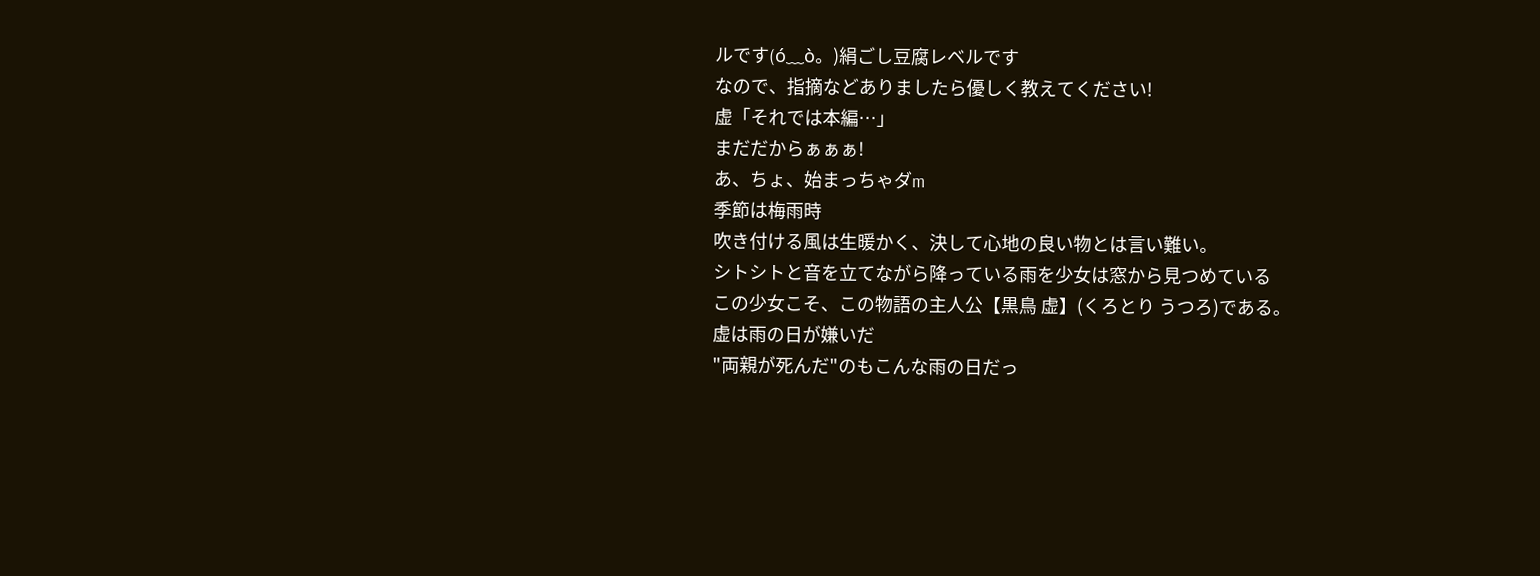ルです(ó﹏ò。)絹ごし豆腐レベルです
なので、指摘などありましたら優しく教えてください!
虚「それでは本編…」
まだだからぁぁぁ!
あ、ちょ、始まっちゃダm
季節は梅雨時
吹き付ける風は生暖かく、決して心地の良い物とは言い難い。
シトシトと音を立てながら降っている雨を少女は窓から見つめている
この少女こそ、この物語の主人公【黒鳥 虚】(くろとり うつろ)である。
虚は雨の日が嫌いだ
"両親が死んだ"のもこんな雨の日だっ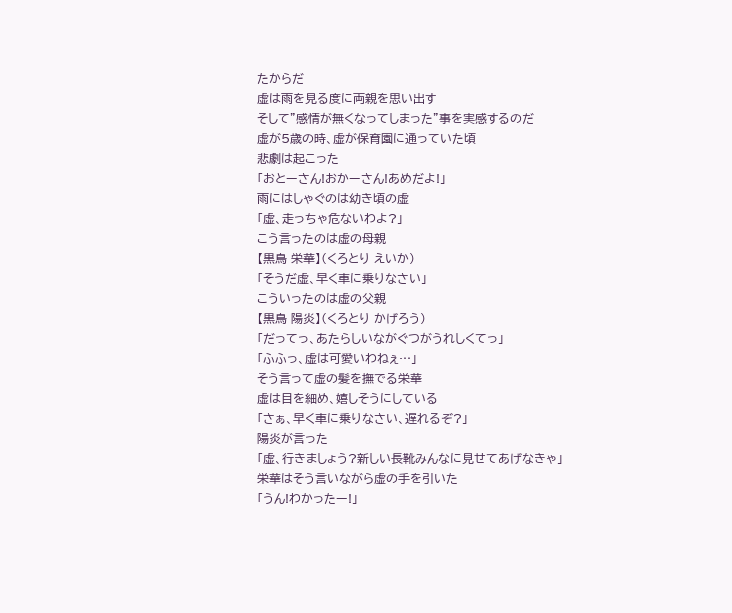たからだ
虚は雨を見る度に両親を思い出す
そして"感情が無くなってしまった"事を実感するのだ
虚が5歳の時、虚が保育園に通っていた頃
悲劇は起こった
「おとーさん!おかーさん!あめだよ!」
雨にはしゃぐのは幼き頃の虚
「虚、走っちゃ危ないわよ?」
こう言ったのは虚の母親
【黒鳥 栄華】(くろとり えいか)
「そうだ虚、早く車に乗りなさい」
こういったのは虚の父親
【黒鳥 陽炎】(くろとり かげろう)
「だってっ、あたらしいながぐつがうれしくてっ」
「ふふっ、虚は可愛いわねぇ…」
そう言って虚の髪を撫でる栄華
虚は目を細め、嬉しそうにしている
「さぁ、早く車に乗りなさい、遅れるぞ?」
陽炎が言った
「虚、行きましょう?新しい長靴みんなに見せてあげなきゃ」
栄華はそう言いながら虚の手を引いた
「うん!わかったー!」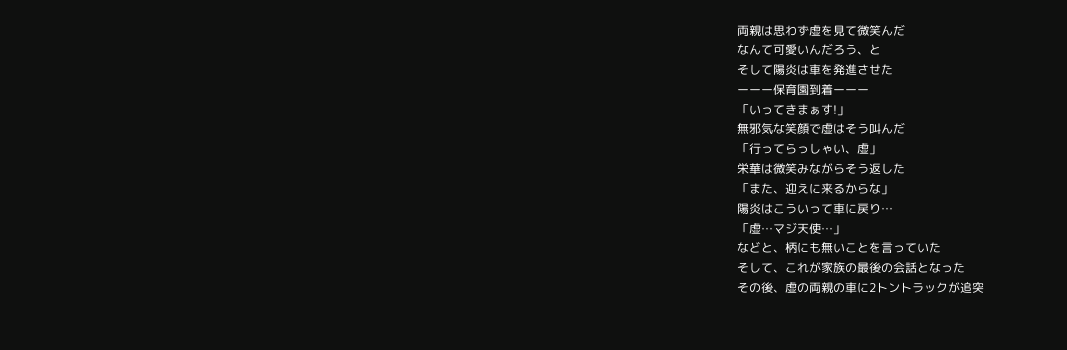両親は思わず虚を見て微笑んだ
なんて可愛いんだろう、と
そして陽炎は車を発進させた
ーーー保育園到着ーーー
「いってきまぁす!」
無邪気な笑顔で虚はそう叫んだ
「行ってらっしゃい、虚」
栄華は微笑みながらそう返した
「また、迎えに来るからな」
陽炎はこういって車に戻り…
「虚…マジ天使…」
などと、柄にも無いことを言っていた
そして、これが家族の最後の会話となった
その後、虚の両親の車に2トントラックが追突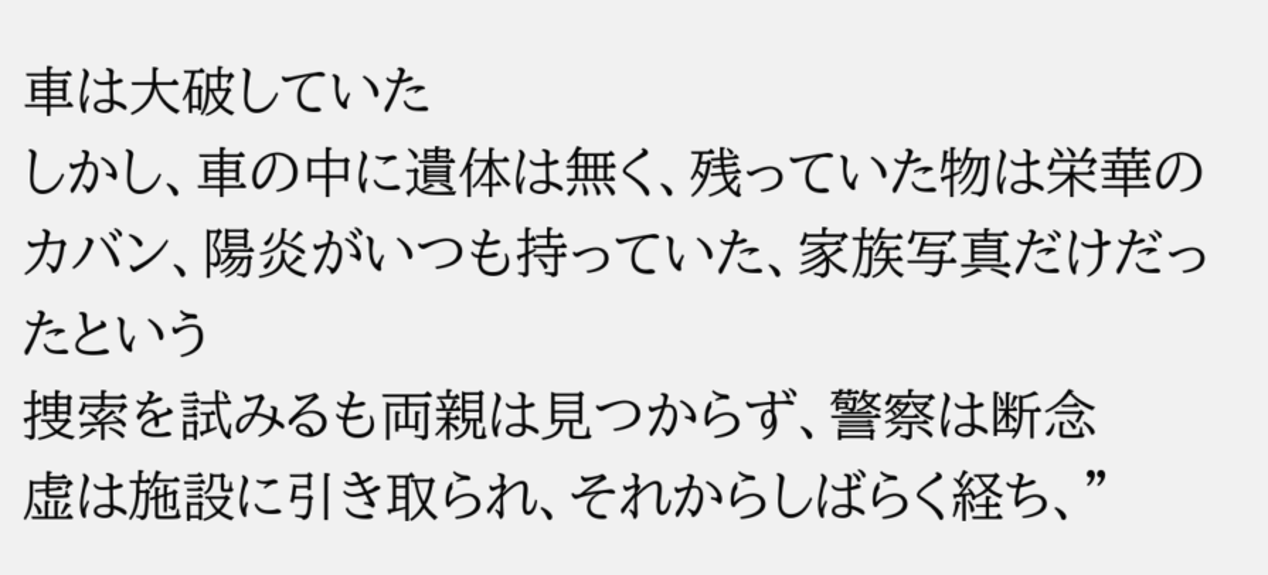車は大破していた
しかし、車の中に遺体は無く、残っていた物は栄華のカバン、陽炎がいつも持っていた、家族写真だけだったという
捜索を試みるも両親は見つからず、警察は断念
虚は施設に引き取られ、それからしばらく経ち、"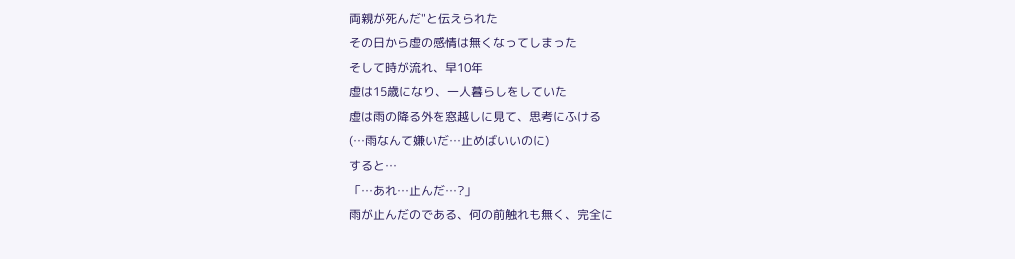両親が死んだ"と伝えられた
その日から虚の感情は無くなってしまった
そして時が流れ、早10年
虚は15歳になり、一人暮らしをしていた
虚は雨の降る外を窓越しに見て、思考にふける
(…雨なんて嫌いだ…止めばいいのに)
すると…
「…あれ…止んだ…?」
雨が止んだのである、何の前触れも無く、完全に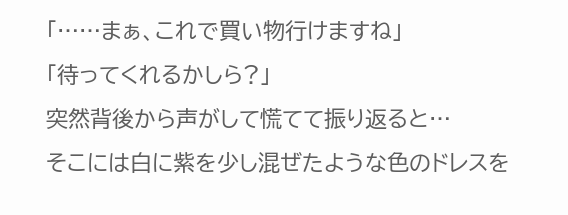「……まぁ、これで買い物行けますね」
「待ってくれるかしら?」
突然背後から声がして慌てて振り返ると…
そこには白に紫を少し混ぜたような色のドレスを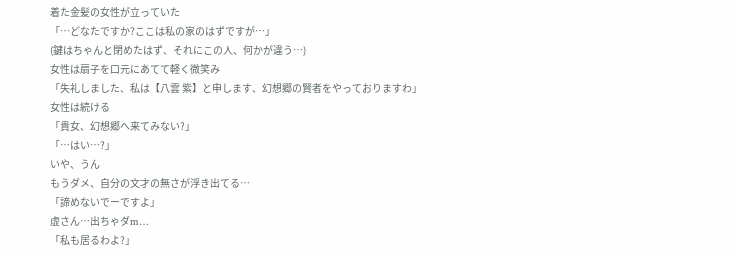着た金髪の女性が立っていた
「…どなたですか?ここは私の家のはずですが…」
(鍵はちゃんと閉めたはず、それにこの人、何かが違う…)
女性は扇子を口元にあてて軽く微笑み
「失礼しました、私は【八雲 紫】と申します、幻想郷の賢者をやっておりますわ」
女性は続ける
「貴女、幻想郷へ来てみない?」
「…はい…?」
いや、うん
もうダメ、自分の文才の無さが浮き出てる…
「諦めないでーですよ」
虚さん…出ちゃダm…
「私も居るわよ?」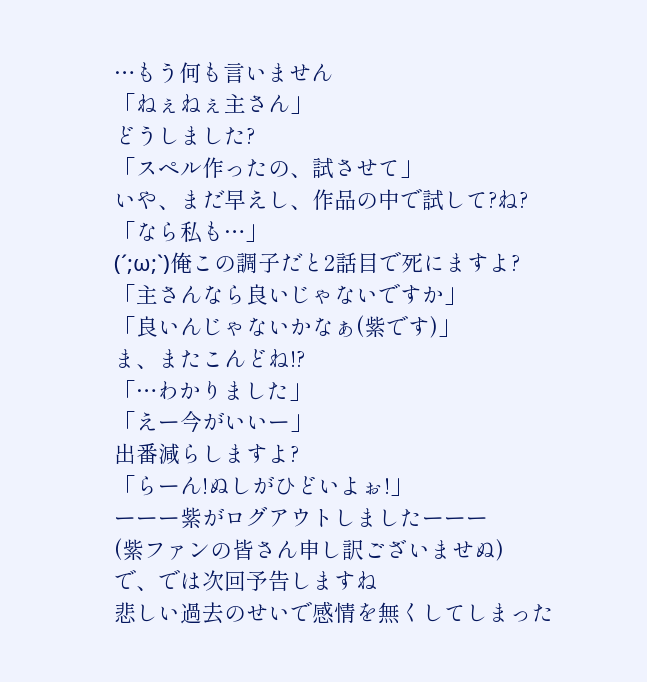…もう何も言いません
「ねぇねぇ主さん」
どうしました?
「スペル作ったの、試させて」
いや、まだ早えし、作品の中で試して?ね?
「なら私も…」
(´;ω;`)俺この調子だと2話目で死にますよ?
「主さんなら良いじゃないですか」
「良いんじゃないかなぁ(紫です)」
ま、またこんどね!?
「…わかりました」
「えー今がいいー」
出番減らしますよ?
「らーん!ぬしがひどいよぉ!」
ーーー紫がログアウトしましたーーー
(紫ファンの皆さん申し訳ございませぬ)
で、では次回予告しますね
悲しい過去のせいで感情を無くしてしまった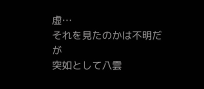虚…
それを見たのかは不明だが
突如として八雲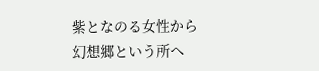紫となのる女性から
幻想郷という所へ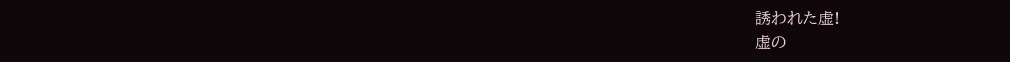誘われた虚!
虚の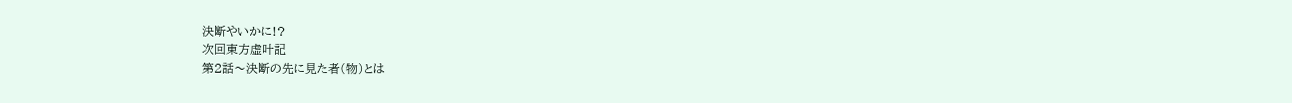決断やいかに!?
次回東方虚叶記
第2話〜決断の先に見た者(物)とは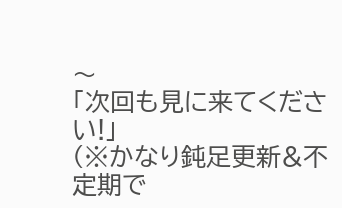〜
「次回も見に来てください!」
(※かなり鈍足更新&不定期で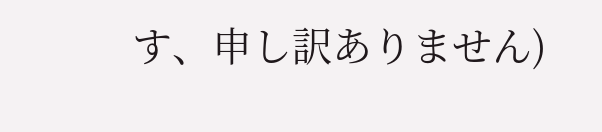す、申し訳ありません)